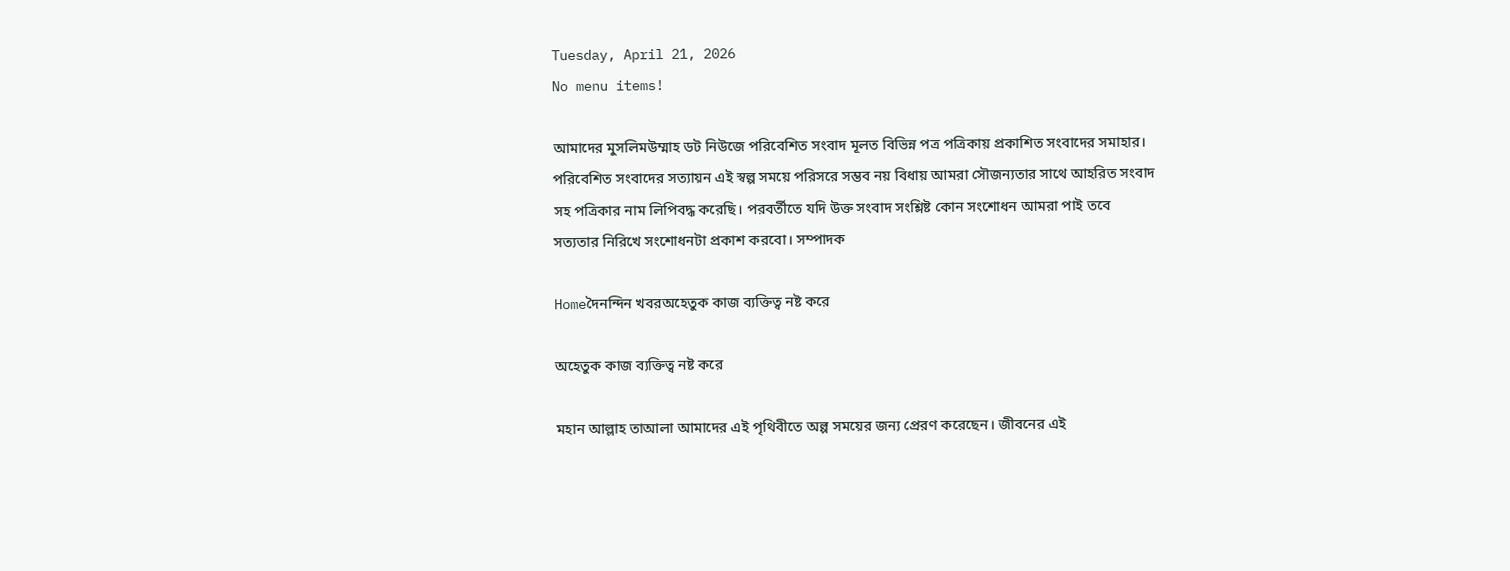Tuesday, April 21, 2026
No menu items!

আমাদের মুসলিমউম্মাহ ডট নিউজে পরিবেশিত সংবাদ মূলত বিভিন্ন পত্র পত্রিকায় প্রকাশিত সংবাদের সমাহার। পরিবেশিত সংবাদের সত্যায়ন এই স্বল্প সময়ে পরিসরে সম্ভব নয় বিধায় আমরা সৌজন্যতার সাথে আহরিত সংবাদ সহ পত্রিকার নাম লিপিবদ্ধ করেছি। পরবর্তীতে যদি উক্ত সংবাদ সংশ্লিষ্ট কোন সংশোধন আমরা পাই তবে সত্যতার নিরিখে সংশোধনটা প্রকাশ করবো। সম্পাদক

Homeদৈনন্দিন খবরঅহেতুক কাজ ব্যক্তিত্ব নষ্ট করে

অহেতুক কাজ ব্যক্তিত্ব নষ্ট করে

মহান আল্লাহ তাআলা আমাদের এই পৃথিবীতে অল্প সময়ের জন্য প্রেরণ করেছেন। জীবনের এই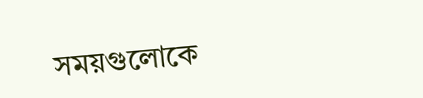সময়গুলোকে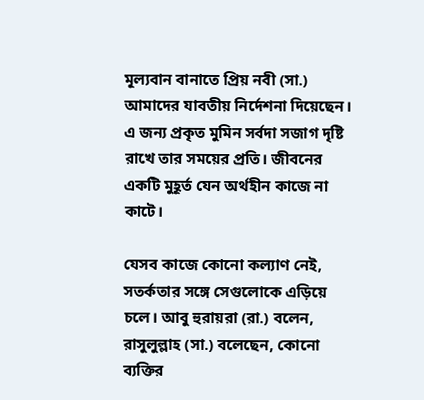মূল্যবান বানাতে প্রিয় নবী (সা.) আমাদের যাবতীয় নির্দেশনা দিয়েছেন। এ জন্য প্রকৃত মুমিন সর্বদা সজাগ দৃষ্টি রাখে তার সময়ের প্রতি। জীবনের একটি মুহূর্ত যেন অর্থহীন কাজে না কাটে।

যেসব কাজে কোনো কল্যাণ নেই, সতর্কতার সঙ্গে সেগুলোকে এড়িয়ে চলে। আবু হুরায়রা (রা.) বলেন, রাসুলুল্লাহ (সা.) বলেছেন, কোনো ব্যক্তির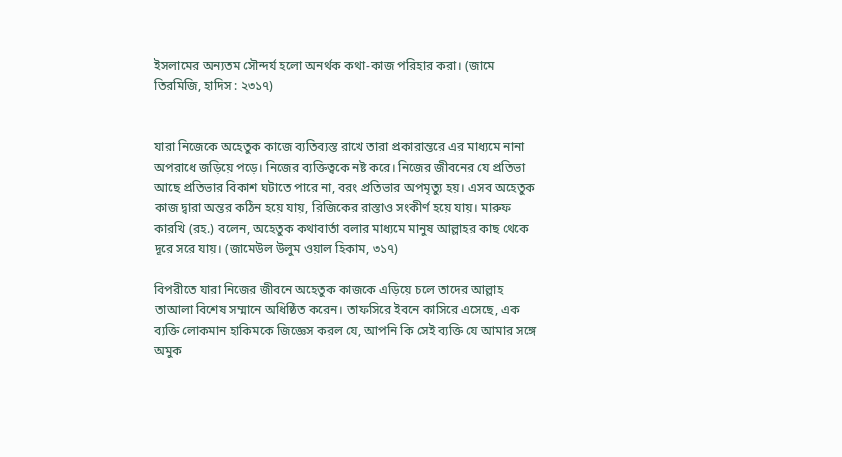ইসলামের অন্যতম সৌন্দর্য হলো অনর্থক কথা-কাজ পরিহার করা। (জামে তিরমিজি, হাদিস : ২৩১৭)


যারা নিজেকে অহেতুক কাজে ব্যতিব্যস্ত রাখে তারা প্রকারান্তরে এর মাধ্যমে নানা অপরাধে জড়িয়ে পড়ে। নিজের ব্যক্তিত্বকে নষ্ট করে। নিজের জীবনের যে প্রতিভা আছে প্রতিভার বিকাশ ঘটাতে পারে না, বরং প্রতিভার অপমৃত্যু হয়। এসব অহেতুক কাজ দ্বারা অন্তর কঠিন হয়ে যায়, রিজিকের রাস্তাও সংকীর্ণ হয়ে যায়। মারুফ কারখি (রহ.) বলেন, অহেতুক কথাবার্তা বলার মাধ্যমে মানুষ আল্লাহর কাছ থেকে দূরে সরে যায়। (জামেউল উলুম ওয়াল হিকাম, ৩১৭)

বিপরীতে যারা নিজের জীবনে অহেতুক কাজকে এড়িয়ে চলে তাদের আল্লাহ তাআলা বিশেষ সম্মানে অধিষ্ঠিত করেন। তাফসিরে ইবনে কাসিরে এসেছে, এক ব্যক্তি লোকমান হাকিমকে জিজ্ঞেস করল যে, আপনি কি সেই ব্যক্তি যে আমার সঙ্গে অমুক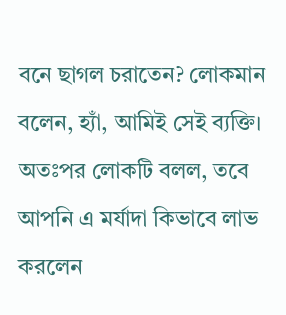বনে ছাগল চরাতেন? লোকমান বলেন, হ্যাঁ, আমিই সেই ব্যক্তি। অতঃপর লোকটি বলল, তবে আপনি এ মর্যাদা কিভাবে লাভ করলেন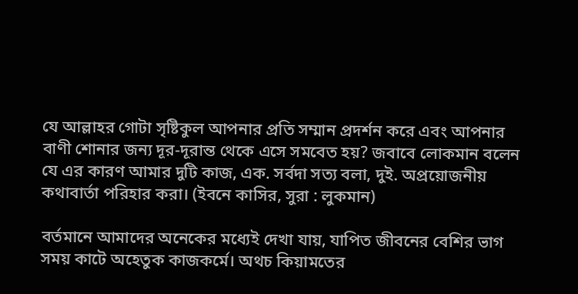যে আল্লাহর গোটা সৃষ্টিকুল আপনার প্রতি সম্মান প্রদর্শন করে এবং আপনার বাণী শোনার জন্য দূর-দূরান্ত থেকে এসে সমবেত হয়? জবাবে লোকমান বলেন যে এর কারণ আমার দুটি কাজ, এক. সর্বদা সত্য বলা, দুই. অপ্রয়োজনীয় কথাবার্তা পরিহার করা। (ইবনে কাসির, সুরা : লুকমান)

বর্তমানে আমাদের অনেকের মধ্যেই দেখা যায়, যাপিত জীবনের বেশির ভাগ সময় কাটে অহেতুক কাজকর্মে। অথচ কিয়ামতের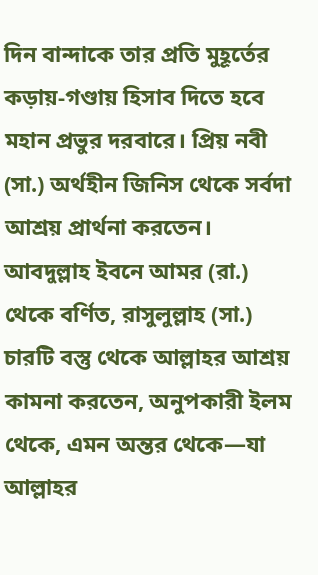দিন বান্দাকে তার প্রতি মুহূর্তের কড়ায়-গণ্ডায় হিসাব দিতে হবে মহান প্রভুর দরবারে। প্রিয় নবী (সা.) অর্থহীন জিনিস থেকে সর্বদা আশ্রয় প্রার্থনা করতেন। আবদুল্লাহ ইবনে আমর (রা.) থেকে বর্ণিত, রাসুলুল্লাহ (সা.) চারটি বস্তু থেকে আল্লাহর আশ্রয় কামনা করতেন, অনুপকারী ইলম থেকে, এমন অন্তর থেকে—যা আল্লাহর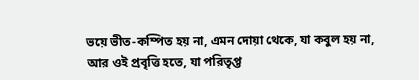ভয়ে ভীত-কম্পিত হয় না, এমন দোয়া থেকে, যা কবুল হয় না, আর ওই প্রবৃত্তি হতে, যা পরিতৃপ্ত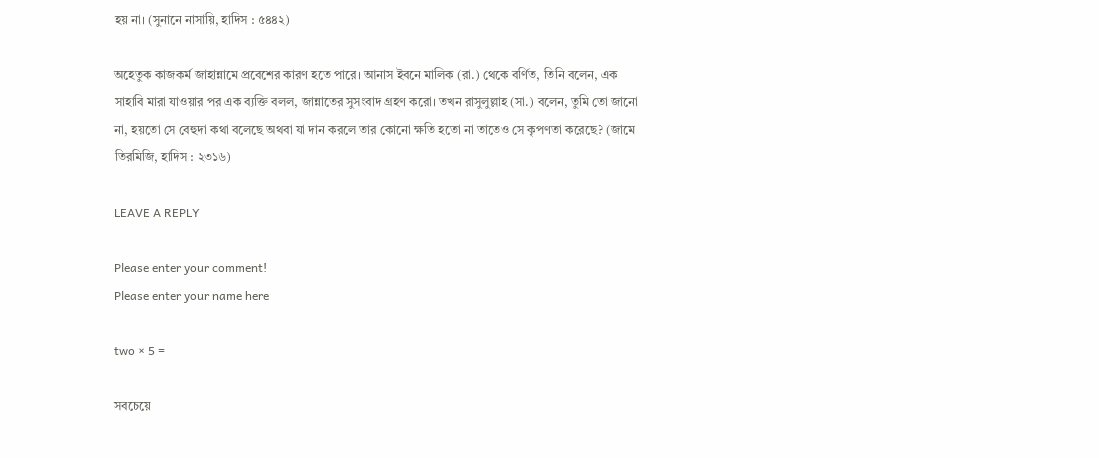হয় না। (সুনানে নাসায়ি, হাদিস : ৫৪৪২)

অহেতুক কাজকর্ম জাহান্নামে প্রবেশের কারণ হতে পারে। আনাস ইবনে মালিক (রা.) থেকে বর্ণিত, তিনি বলেন, এক সাহাবি মারা যাওয়ার পর এক ব্যক্তি বলল, জান্নাতের সুসংবাদ গ্রহণ করো। তখন রাসুলুল্লাহ (সা.) বলেন, তুমি তো জানো না, হয়তো সে বেহুদা কথা বলেছে অথবা যা দান করলে তার কোনো ক্ষতি হতো না তাতেও সে কৃপণতা করেছে? (জামে তিরমিজি, হাদিস : ২৩১৬)

LEAVE A REPLY

Please enter your comment!
Please enter your name here

two × 5 =

সবচেয়ে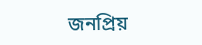জনপ্রিয়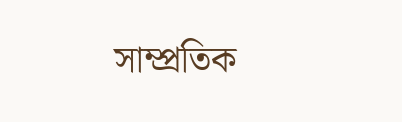সাম্প্রতিক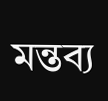মন্তব্য